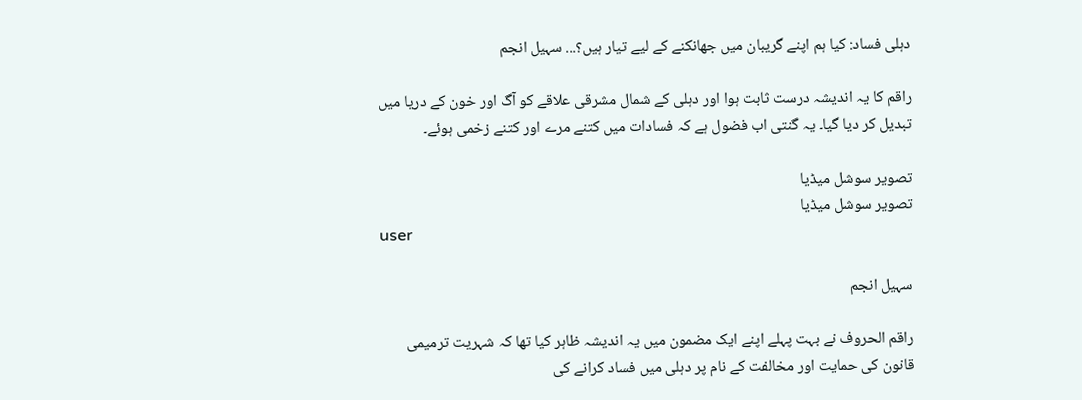دہلی فساد: کیا ہم اپنے گریبان میں جھانکنے کے لیے تیار ہیں؟... سہیل انجم

راقم کا یہ اندیشہ درست ثابت ہوا اور دہلی کے شمال مشرقی علاقے کو آگ اور خون کے دریا میں تبدیل کر دیا گیا۔ یہ گنتی اب فضول ہے کہ فسادات میں کتنے مرے اور کتنے زخمی ہوئے۔

تصویر سوشل میڈیا
تصویر سوشل میڈیا
user

سہیل انجم

راقم الحروف نے بہت پہلے اپنے ایک مضمون میں یہ اندیشہ ظاہر کیا تھا کہ شہریت ترمیمی قانون کی حمایت اور مخالفت کے نام پر دہلی میں فساد کرانے کی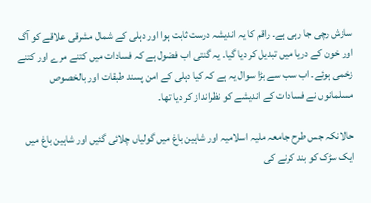سازش رچی جا رہی ہے۔ راقم کا یہ اندیشہ درست ثابت ہوا اور دہلی کے شمال مشرقی علاقے کو آگ اور خون کے دریا میں تبدیل کر دیا گیا۔ یہ گنتی اب فضول ہے کہ فسادات میں کتنے مرے اور کتنے زخمی ہوئے۔ اب سب سے بڑا سوال یہ ہے کہ کیا دہلی کے امن پسند طبقات اور بالخصوص مسلمانوں نے فسادات کے اندیشے کو نظرانداز کر دیا تھا۔

حالانکہ جس طرح جامعہ ملیہ اسلامیہ اور شاہین باغ میں گولیاں چلائی گئیں اور شاہین باغ میں ایک سڑک کو بند کرنے کی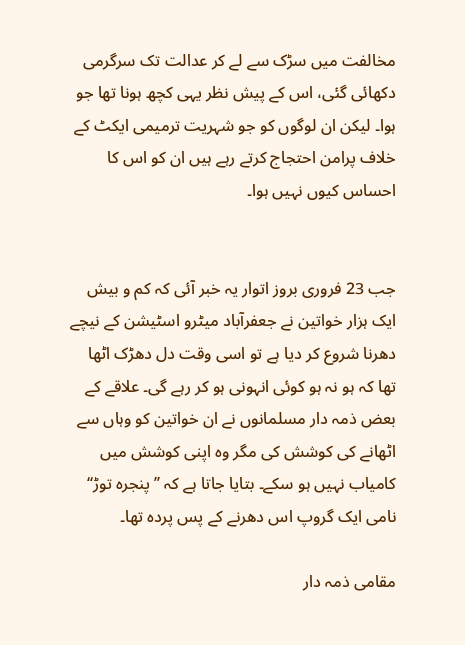مخالفت میں سڑک سے لے کر عدالت تک سرگرمی دکھائی گئی، اس کے پیش نظر یہی کچھ ہونا تھا جو ہوا۔ لیکن ان لوگوں کو جو شہریت ترمیمی ایکٹ کے خلاف پرامن احتجاج کرتے رہے ہیں ان کو اس کا احساس کیوں نہیں ہوا۔


جب 23 فروری بروز اتوار یہ خبر آئی کہ کم و بیش ایک ہزار خواتین نے جعفرآباد میٹرو اسٹیشن کے نیچے دھرنا شروع کر دیا ہے تو اسی وقت دل دھڑک اٹھا تھا کہ ہو نہ ہو کوئی انہونی ہو کر رہے گی۔ علاقے کے بعض ذمہ دار مسلمانوں نے ان خواتین کو وہاں سے اٹھانے کی کوشش کی مگر وہ اپنی کوشش میں کامیاب نہیں ہو سکے۔ بتایا جاتا ہے کہ ’’پنجرہ توڑ‘‘ نامی ایک گروپ اس دھرنے کے پس پردہ تھا۔

مقامی ذمہ دار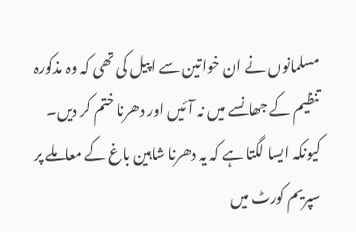مسلمانوں نے ان خواتین سے اپیل کی تھی کہ وہ مذکورہ تنظیم کے جھانسے میں نہ آئیں اور دھرنا ختم کر دیں۔ کیونکہ ایسا لگتا ہے کہ یہ دھرنا شاہین باغ کے معاملے پر سپریم کورٹ میں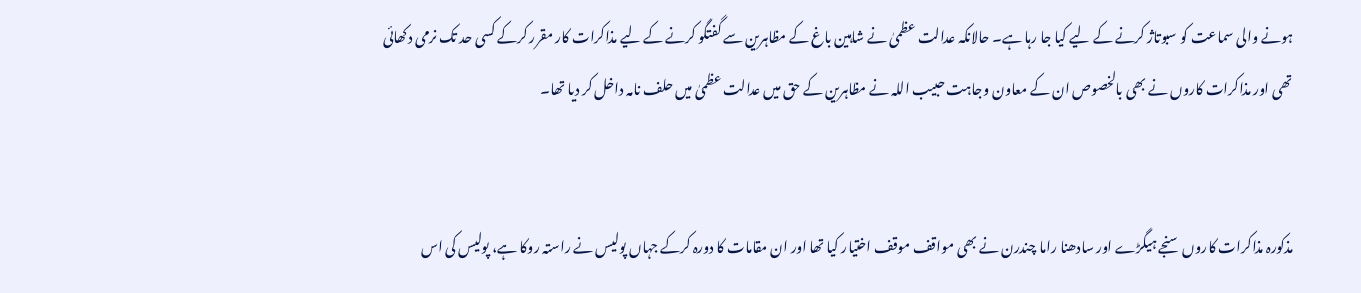ہونے والی سماعت کو سبوتاژ کرنے کے لیے کیا جا رہا ہے۔ حالانکہ عدالت عظمیٰ نے شاہین باغ کے مظاہرین سے گفتگو کرنے کے لیے مذاکرات کار مقرر کرکے کسی حد تک نرمی دکھائی تھی اور مذاکرات کاروں نے بھی بالخصوص ان کے معاون وجاہت حبیب اللہ نے مظاہرین کے حق میں عدالت عظمیٰ میں حلف نامہ داخل کر دیا تھا۔


مذکورہ مذاکرات کاروں سنجے ہیگڑے اور سادھنا راما چندرن نے بھی مواقف موقف اختیار کیا تھا اور ان مقامات کا دورہ کرکے جہاں پولیس نے راستہ روکا ہے، پولیس کی اس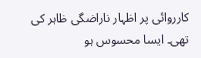کارروائی پر اظہار ناراضگی ظاہر کی تھی۔ ایسا محسوس ہو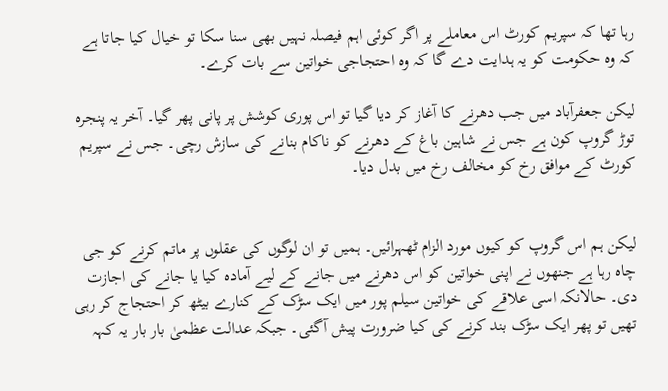رہا تھا کہ سپریم کورٹ اس معاملے پر اگر کوئی اہم فیصلہ نہیں بھی سنا سکا تو خیال کیا جاتا ہے کہ وہ حکومت کو یہ ہدایت دے گا کہ وہ احتجاجی خواتین سے بات کرے۔

لیکن جعفرآباد میں جب دھرنے کا آغاز کر دیا گیا تو اس پوری کوشش پر پانی پھر گیا۔ آخر یہ پنجرہ توڑ گروپ کون ہے جس نے شاہین باغ کے دھرنے کو ناکام بنانے کی سازش رچی۔ جس نے سپریم کورٹ کے موافق رخ کو مخالف رخ میں بدل دیا۔


لیکن ہم اس گروپ کو کیوں مورد الزام ٹھہرائیں۔ ہمیں تو ان لوگوں کی عقلوں پر ماتم کرنے کو جی چاہ رہا ہے جنھوں نے اپنی خواتین کو اس دھرنے میں جانے کے لیے آمادہ کیا یا جانے کی اجازت دی۔ حالانکہ اسی علاقے کی خواتین سیلم پور میں ایک سڑک کے کنارے بیٹھ کر احتجاج کر رہی تھیں تو پھر ایک سڑک بند کرنے کی کیا ضرورت پیش آگئی۔ جبکہ عدالت عظمیٰ بار بار یہ کہہ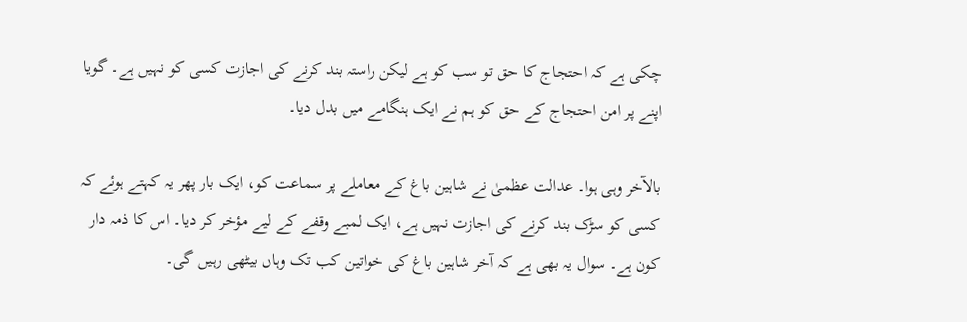چکی ہے کہ احتجاج کا حق تو سب کو ہے لیکن راستہ بند کرنے کی اجازت کسی کو نہیں ہے۔ گویا اپنے پر امن احتجاج کے حق کو ہم نے ایک ہنگامے میں بدل دیا۔

بالآخر وہی ہوا۔ عدالت عظمیٰ نے شاہین باغ کے معاملے پر سماعت کو، ایک بار پھر یہ کہتے ہوئے کہ کسی کو سڑک بند کرنے کی اجازت نہیں ہے، ایک لمبے وقفے کے لیے مؤخر کر دیا۔ اس کا ذمہ دار کون ہے۔ سوال یہ بھی ہے کہ آخر شاہین باغ کی خواتین کب تک وہاں بیٹھی رہیں گی۔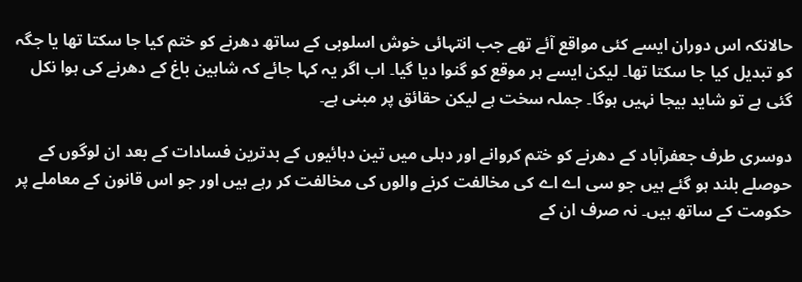حالانکہ اس دوران ایسے کئی مواقع آئے تھے جب انتہائی خوش اسلوبی کے ساتھ دھرنے کو ختم کیا جا سکتا تھا یا جگہ کو تبدیل کیا جا سکتا تھا۔ لیکن ایسے ہر موقع کو گنوا دیا گیا۔ اب اگر یہ کہا جائے کہ شاہین باغ کے دھرنے کی ہوا نکل گئی ہے تو شاید بیجا نہیں ہوگا۔ جملہ سخت ہے لیکن حقائق پر مبنی ہے۔

دوسری طرف جعفرآباد کے دھرنے کو ختم کروانے اور دہلی میں تین دہائیوں کے بدترین فسادات کے بعد ان لوگوں کے حوصلے بلند ہو گئے ہیں جو سی اے اے کی مخالفت کرنے والوں کی مخالفت کر رہے ہیں اور جو اس قانون کے معاملے پر حکومت کے ساتھ ہیں۔ نہ صرف ان کے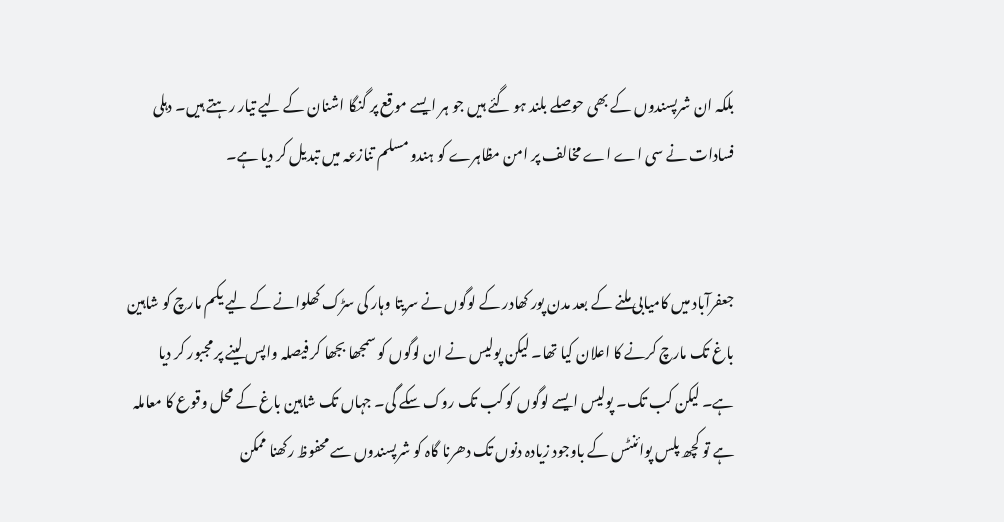بلکہ ان شرپسندوں کے بھی حوصلے بلند ہو گئے ہیں جو ہر ایسے موقع پر گنگا اشنان کے لیے تیار رہتے ہیں۔ دہلی فسادات نے سی اے اے مخالف پر امن مظاہرے کو ہندو مسلم تنازعہ میں تبدیل کر دیا ہے۔


جعفرآباد میں کامیابی ملنے کے بعد مدن پور کھادر کے لوگوں نے سریتا وہار کی سڑک کھلوانے کے لیے یکم مارچ کو شاہین باغ تک مارچ کرنے کا اعلان کیا تھا۔ لیکن پولیس نے ان لوگوں کو سمجھا بجھا کر فیصلہ واپس لینے پر مجبور کر دیا ہے۔ لیکن کب تک۔ پولیس ایسے لوگوں کو کب تک روک سکے گی۔ جہاں تک شاہین باغ کے محل وقوع کا معاملہ ہے تو کچھ پلس پوائنٹس کے باوجود زیادہ دنوں تک دھرنا گاہ کو شرپسندوں سے محفوظ رکھنا ممکن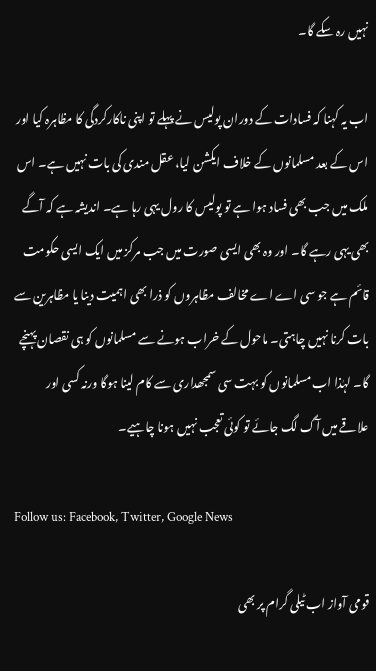نہیں رہ سکے گا۔

اب یہ کہنا کہ فسادات کے دوران پولیس نے پہلے تو اپنی ناکارکردگی کا مظاہرہ کیا اور اس کے بعد مسلمانوں کے خلاف ایکشن لیا، عقل مندی کی بات نہیں ہے۔ اس ملک میں جب بھی فساد ہوا ہے تو پولیس کا رول یہی رہا ہے۔ اندیشہ ہے کہ آگے بھی یہی رہے گا۔ اور وہ بھی ایسی صورت میں جب مرکز میں ایک ایسی حکومت قائم ہے جو سی اے اے مخالف مظاہروں کو ذرا بھی اہمیت دینا یا مظاہرین سے بات کرنا نہیں چاہتی۔ ماحول کے خراب ہونے سے مسلمانوں کو ہی نقصان پہنچے گا۔ لہٰذا اب مسلمانوں کو بہت سی سمجھداری سے کام لینا ہوگا ورنہ کسی اور علاقے میں آگ لگ جائے تو کوئی تعجب نہیں ہونا چاہیے۔

Follow us: Facebook, Twitter, Google News

قومی آواز اب ٹیلی گرام پر بھی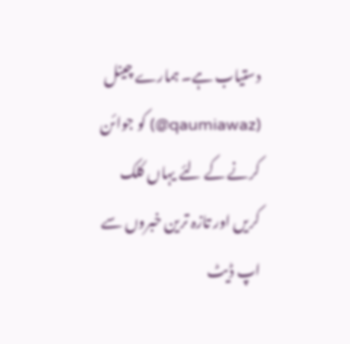دستیاب ہے۔ ہمارے چینل (qaumiawaz@) کو جوائن کرنے کے لئے یہاں کلک کریں اور تازہ ترین خبروں سے اپ ڈیٹ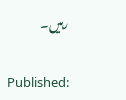رہیں۔


Published: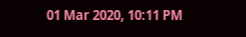01 Mar 2020, 10:11 PM